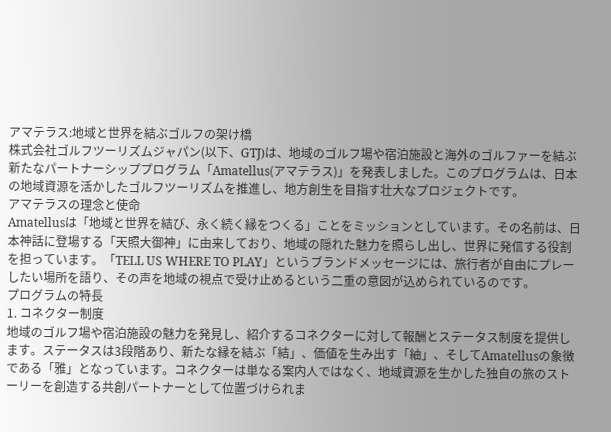アマテラス:地域と世界を結ぶゴルフの架け橋
株式会社ゴルフツーリズムジャパン(以下、GTJ)は、地域のゴルフ場や宿泊施設と海外のゴルファーを結ぶ新たなパートナーシッププログラム「Amatellus(アマテラス)」を発表しました。このプログラムは、日本の地域資源を活かしたゴルフツーリズムを推進し、地方創生を目指す壮大なプロジェクトです。
アマテラスの理念と使命
Amatellusは「地域と世界を結び、永く続く縁をつくる」ことをミッションとしています。その名前は、日本神話に登場する「天照大御神」に由来しており、地域の隠れた魅力を照らし出し、世界に発信する役割を担っています。「TELL US WHERE TO PLAY」というブランドメッセージには、旅行者が自由にプレーしたい場所を語り、その声を地域の視点で受け止めるという二重の意図が込められているのです。
プログラムの特長
1. コネクター制度
地域のゴルフ場や宿泊施設の魅力を発見し、紹介するコネクターに対して報酬とステータス制度を提供します。ステータスは3段階あり、新たな縁を結ぶ「結」、価値を生み出す「紬」、そしてAmatellusの象徴である「雅」となっています。コネクターは単なる案内人ではなく、地域資源を生かした独自の旅のストーリーを創造する共創パートナーとして位置づけられま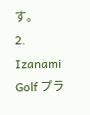す。
2. Izanami Golf プラ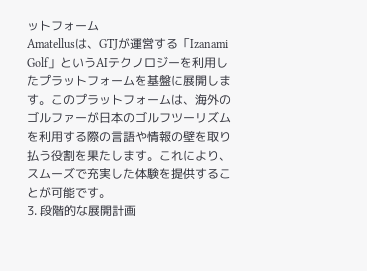ットフォーム
Amatellusは、GTJが運営する「Izanami Golf」というAIテクノロジーを利用したプラットフォームを基盤に展開します。このプラットフォームは、海外のゴルファーが日本のゴルフツーリズムを利用する際の言語や情報の壁を取り払う役割を果たします。これにより、スムーズで充実した体験を提供することが可能です。
3. 段階的な展開計画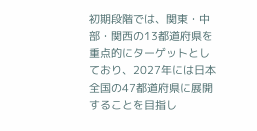初期段階では、関東・中部・関西の13都道府県を重点的にターゲットとしており、2027年には日本全国の47都道府県に展開することを目指し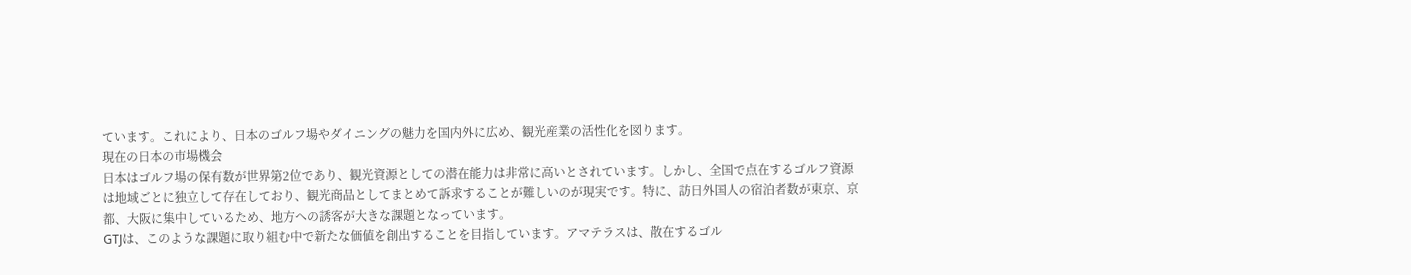ています。これにより、日本のゴルフ場やダイニングの魅力を国内外に広め、観光産業の活性化を図ります。
現在の日本の市場機会
日本はゴルフ場の保有数が世界第2位であり、観光資源としての潜在能力は非常に高いとされています。しかし、全国で点在するゴルフ資源は地域ごとに独立して存在しており、観光商品としてまとめて訴求することが難しいのが現実です。特に、訪日外国人の宿泊者数が東京、京都、大阪に集中しているため、地方への誘客が大きな課題となっています。
GTJは、このような課題に取り組む中で新たな価値を創出することを目指しています。アマテラスは、散在するゴル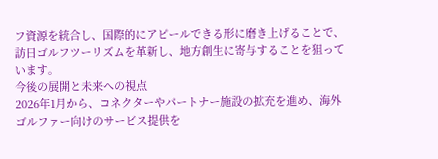フ資源を統合し、国際的にアピールできる形に磨き上げることで、訪日ゴルフツーリズムを革新し、地方創生に寄与することを狙っています。
今後の展開と未来への視点
2026年1月から、コネクターやパートナー施設の拡充を進め、海外ゴルファー向けのサービス提供を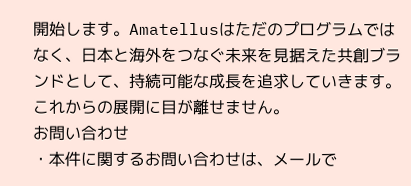開始します。Amatellusはただのプログラムではなく、日本と海外をつなぐ未来を見据えた共創ブランドとして、持続可能な成長を追求していきます。これからの展開に目が離せません。
お問い合わせ
・本件に関するお問い合わせは、メールで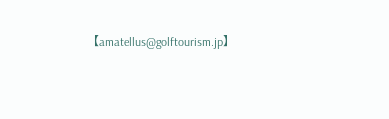【amatellus@golftourism.jp】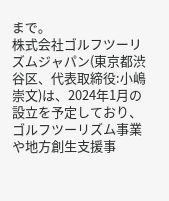まで。
株式会社ゴルフツーリズムジャパン(東京都渋谷区、代表取締役:小嶋崇文)は、2024年1月の設立を予定しており、ゴルフツーリズム事業や地方創生支援事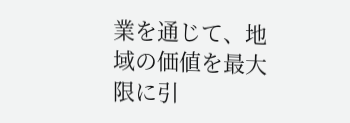業を通じて、地域の価値を最大限に引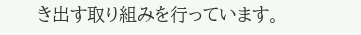き出す取り組みを行っています。